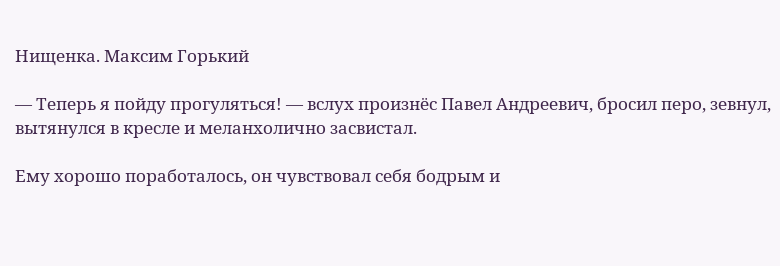Нищенка. Максим Горький

— Теперь я пойду прогуляться! — вслух произнёс Павел Андреевич, бросил перо, зевнул, вытянулся в кресле и меланхолично засвистал.

Ему хорошо поработалось, он чувствовал себя бодрым и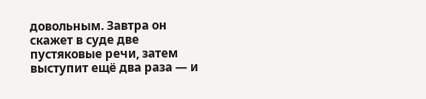довольным. Завтра он скажет в суде две пустяковые речи, затем выступит ещё два раза — и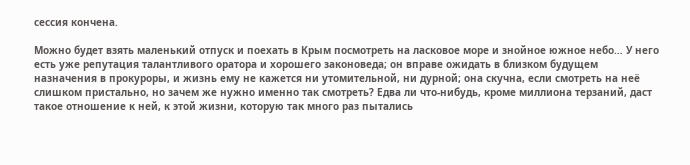сессия кончена.

Можно будет взять маленький отпуск и поехать в Крым посмотреть на ласковое море и знойное южное небо… У него есть уже репутация талантливого оратора и хорошего законоведа; он вправе ожидать в близком будущем назначения в прокуроры, и жизнь ему не кажется ни утомительной, ни дурной; она скучна, если смотреть на неё слишком пристально, но зачем же нужно именно так смотреть? Едва ли что-нибудь, кроме миллиона терзаний, даст такое отношение к ней, к этой жизни, которую так много раз пытались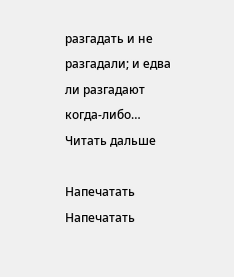разгадать и не разгадали; и едва ли разгадают когда-либо…
Читать дальше

Напечатать Напечатать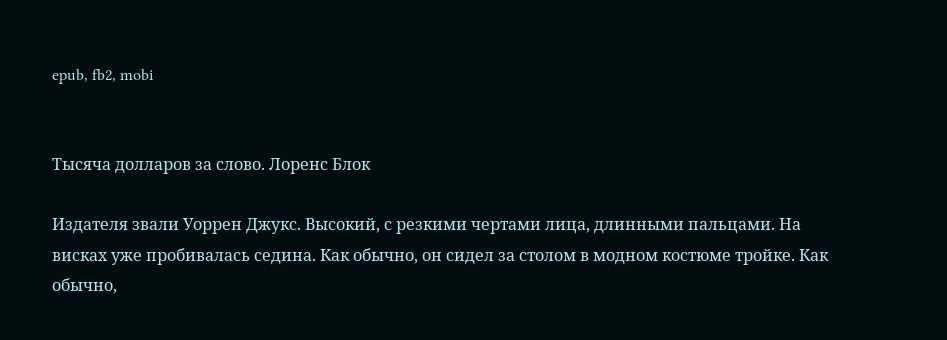epub, fb2, mobi


Тысяча долларов за слово. Лоренс Блок

Издателя звали Уоррен Джукс. Высокий, с резкими чертами лица, длинными пальцами. На висках уже пробивалась седина. Как обычно, он сидел за столом в модном костюме тройке. Как обычно,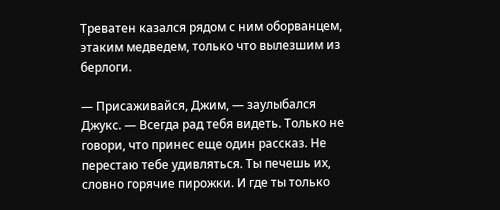Треватен казался рядом с ним оборванцем, этаким медведем, только что вылезшим из берлоги.

— Присаживайся, Джим, — заулыбался Джукс. — Всегда рад тебя видеть. Только не говори, что принес еще один рассказ. Не перестаю тебе удивляться. Ты печешь их, словно горячие пирожки. И где ты только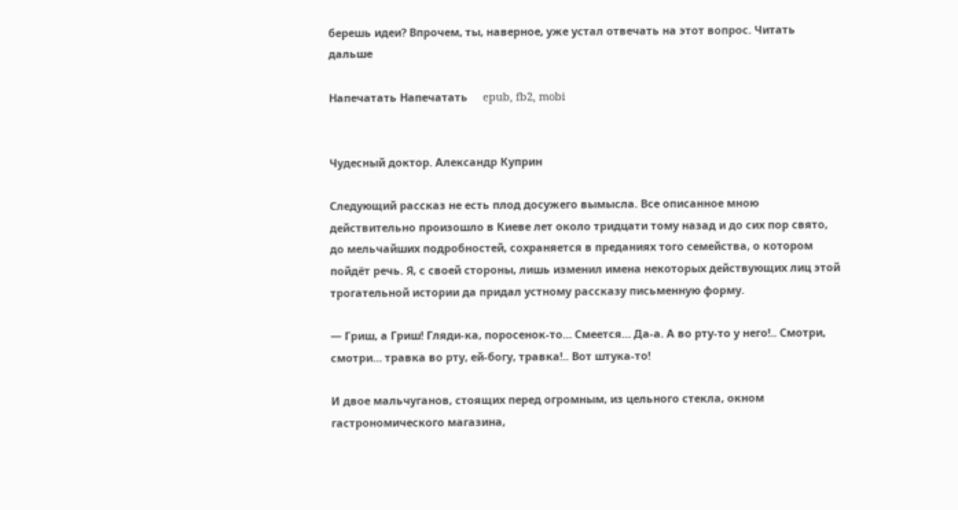берешь идеи? Впрочем, ты, наверное, уже устал отвечать на этот вопрос. Читать дальше

Напечатать Напечатать     epub, fb2, mobi


Чудесный доктор. Александр Куприн

Следующий рассказ не есть плод досужего вымысла. Все описанное мною действительно произошло в Киеве лет около тридцати тому назад и до сих пор свято, до мельчайших подробностей, сохраняется в преданиях того семейства, о котором пойдёт речь. Я, с своей стороны, лишь изменил имена некоторых действующих лиц этой трогательной истории да придал устному рассказу письменную форму.

— Гриш, а Гриш! Гляди-ка, поросенок-то… Смеется… Да-а. А во рту-то у него!.. Смотри, смотри… травка во рту, ей-богу, травка!.. Вот штука-то!

И двое мальчуганов, стоящих перед огромным, из цельного стекла, окном гастрономического магазина,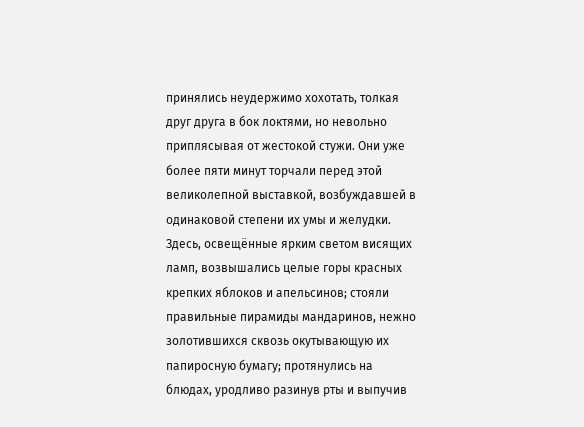принялись неудержимо хохотать, толкая друг друга в бок локтями, но невольно приплясывая от жестокой стужи. Они уже более пяти минут торчали перед этой великолепной выставкой, возбуждавшей в одинаковой степени их умы и желудки. Здесь, освещённые ярким светом висящих ламп, возвышались целые горы красных крепких яблоков и апельсинов; стояли правильные пирамиды мандаринов, нежно золотившихся сквозь окутывающую их папиросную бумагу; протянулись на блюдах, уродливо разинув рты и выпучив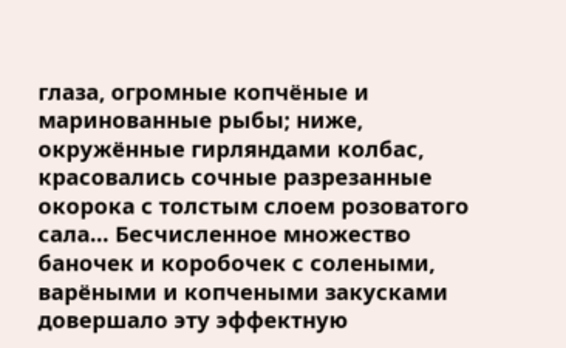глаза, огромные копчёные и маринованные рыбы; ниже, окружённые гирляндами колбас, красовались сочные разрезанные окорока с толстым слоем розоватого сала… Бесчисленное множество баночек и коробочек с солеными, варёными и копчеными закусками довершало эту эффектную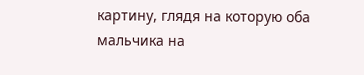картину, глядя на которую оба мальчика на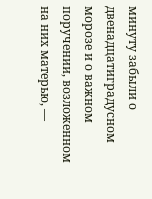минуту забыли о двенадцатиградусном морозе и о важном поручении, возложенном на них матерью, —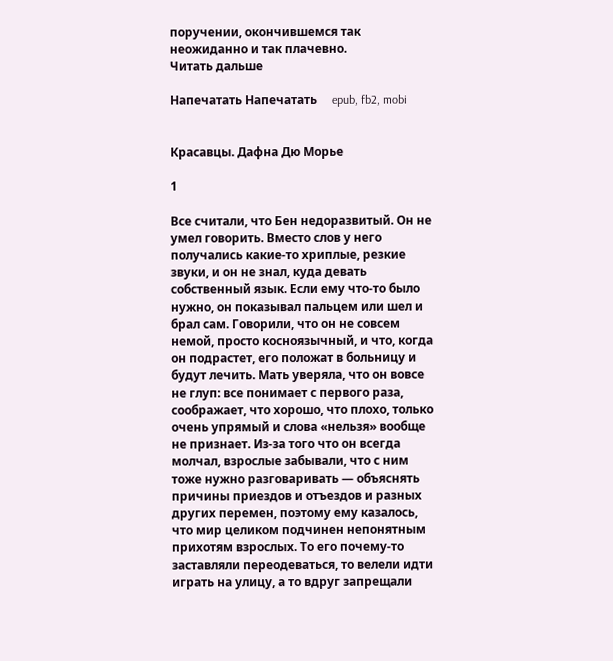поручении, окончившемся так неожиданно и так плачевно.
Читать дальше

Напечатать Напечатать     epub, fb2, mobi


Красавцы. Дафна Дю Морье

1

Все считали, что Бен недоразвитый. Он не умел говорить. Вместо слов у него получались какие-то хриплые, резкие звуки, и он не знал, куда девать собственный язык. Если ему что-то было нужно, он показывал пальцем или шел и брал сам. Говорили, что он не совсем немой, просто косноязычный, и что, когда он подрастет, его положат в больницу и будут лечить. Мать уверяла, что он вовсе не глуп: все понимает с первого раза, соображает, что хорошо, что плохо, только очень упрямый и слова «нельзя» вообще не признает. Из-за того что он всегда молчал, взрослые забывали, что с ним тоже нужно разговаривать — объяснять причины приездов и отъездов и разных других перемен, поэтому ему казалось, что мир целиком подчинен непонятным прихотям взрослых. То его почему-то заставляли переодеваться, то велели идти играть на улицу, а то вдруг запрещали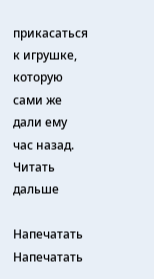прикасаться к игрушке, которую сами же дали ему час назад. Читать дальше

Напечатать Напечатать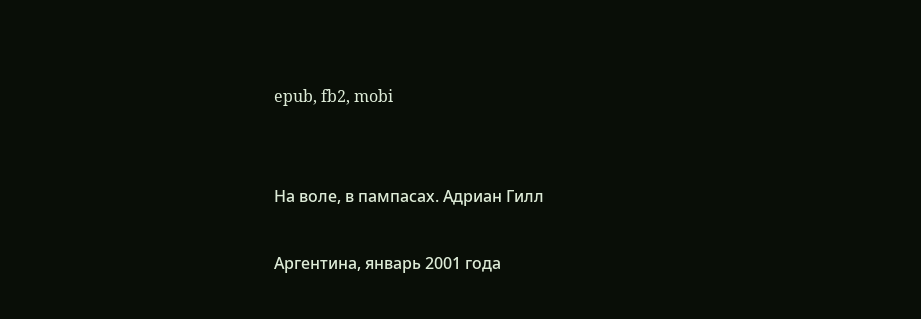epub, fb2, mobi


На воле, в пампасах. Адриан Гилл

Аргентина, январь 2001 года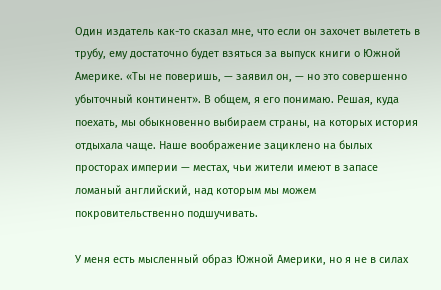Один издатель как-то сказал мне, что если он захочет вылететь в трубу, ему достаточно будет взяться за выпуск книги о Южной Америке. «Ты не поверишь, — заявил он, — но это совершенно убыточный континент». В общем, я его понимаю. Решая, куда поехать, мы обыкновенно выбираем страны, на которых история отдыхала чаще. Наше воображение зациклено на былых просторах империи — местах, чьи жители имеют в запасе ломаный английский, над которым мы можем покровительственно подшучивать.

У меня есть мысленный образ Южной Америки, но я не в силах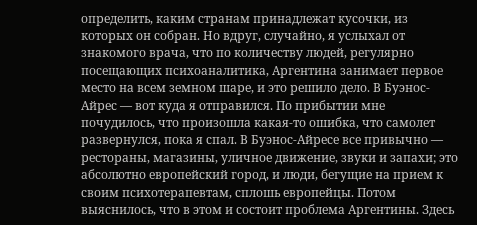определить, каким странам принадлежат кусочки, из которых он собран. Но вдруг, случайно, я услыхал от знакомого врача, что по количеству людей, регулярно посещающих психоаналитика, Аргентина занимает первое место на всем земном шаре, и это решило дело. В Буэнос-Айрес — вот куда я отправился. По прибытии мне почудилось, что произошла какая-то ошибка, что самолет развернулся, пока я спал. В Буэнос-Айресе все привычно — рестораны, магазины, уличное движение, звуки и запахи; это абсолютно европейский город, и люди, бегущие на прием к своим психотерапевтам, сплошь европейцы. Потом выяснилось, что в этом и состоит проблема Аргентины. Здесь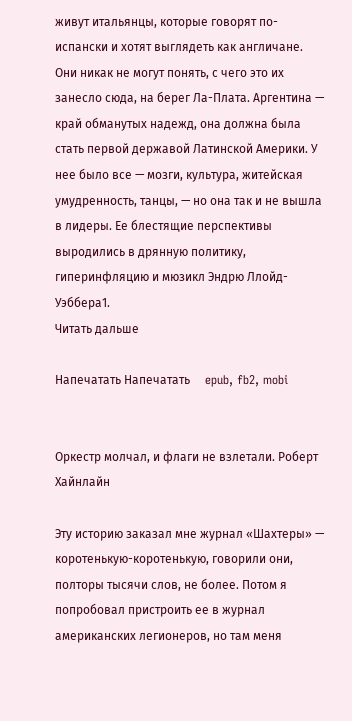живут итальянцы, которые говорят по-испански и хотят выглядеть как англичане. Они никак не могут понять, с чего это их занесло сюда, на берег Ла-Плата. Аргентина — край обманутых надежд, она должна была стать первой державой Латинской Америки. У нее было все — мозги, культура, житейская умудренность, танцы, — но она так и не вышла в лидеры. Ее блестящие перспективы выродились в дрянную политику, гиперинфляцию и мюзикл Эндрю Ллойд-Уэббера1.
Читать дальше

Напечатать Напечатать     epub, fb2, mobi


Оркестр молчал, и флаги не взлетали. Роберт Хайнлайн

Эту историю заказал мне журнал «Шахтеры» — коротенькую-коротенькую, говорили они, полторы тысячи слов, не более. Потом я попробовал пристроить ее в журнал американских легионеров, но там меня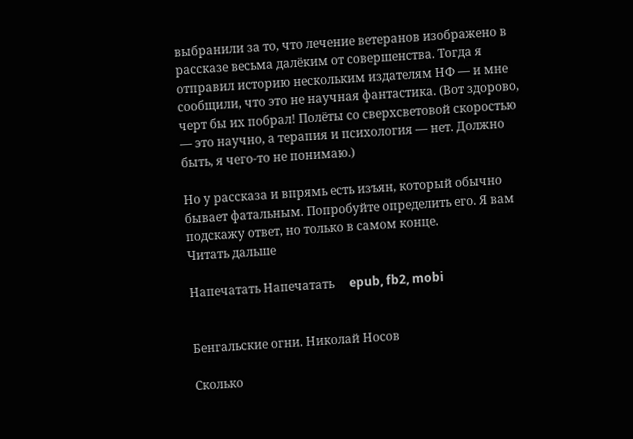выбранили за то, что лечение ветеранов изображено в рассказе весьма далёким от совершенства. Тогда я отправил историю нескольким издателям НФ — и мне сообщили, что это не научная фантастика. (Вот здорово, черт бы их побрал! Полёты со сверхсветовой скоростью — это научно, а терапия и психология — нет. Должно быть, я чего-то не понимаю.)

Но у рассказа и впрямь есть изъян, который обычно бывает фатальным. Попробуйте определить его. Я вам подскажу ответ, но только в самом конце.
Читать дальше

Напечатать Напечатать     epub, fb2, mobi


Бенгальские огни. Николай Носов

Сколько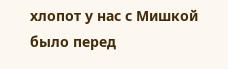хлопот у нас с Мишкой было перед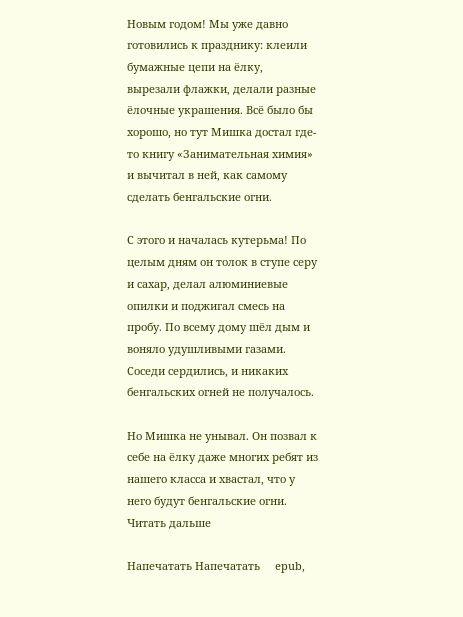Новым годом! Мы уже давно готовились к празднику: клеили бумажные цепи на ёлку, вырезали флажки, делали разные ёлочные украшения. Всё было бы хорошо, но тут Мишка достал где-то книгу «Занимательная химия» и вычитал в ней, как самому сделать бенгальские огни.

С этого и началась кутерьма! По целым дням он толок в ступе серу и сахар, делал алюминиевые опилки и поджигал смесь на пробу. По всему дому шёл дым и воняло удушливыми газами. Соседи сердились, и никаких бенгальских огней не получалось.

Но Мишка не унывал. Он позвал к себе на ёлку даже многих ребят из нашего класса и хвастал, что у него будут бенгальские огни.
Читать дальше

Напечатать Напечатать     epub,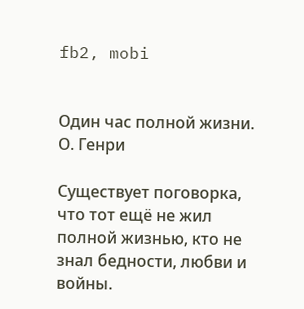fb2, mobi


Один час полной жизни. О. Генри

Существует поговорка, что тот ещё не жил полной жизнью, кто не знал бедности, любви и войны.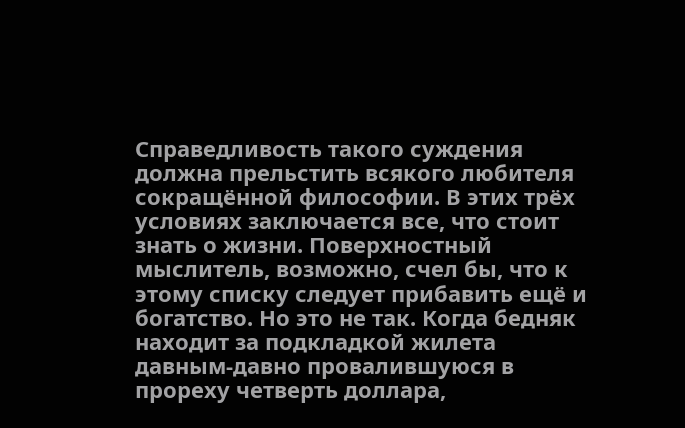Справедливость такого суждения должна прельстить всякого любителя сокращённой философии. В этих трёх условиях заключается все, что стоит знать о жизни. Поверхностный мыслитель, возможно, счел бы, что к этому списку следует прибавить ещё и богатство. Но это не так. Когда бедняк находит за подкладкой жилета давным-давно провалившуюся в прореху четверть доллара,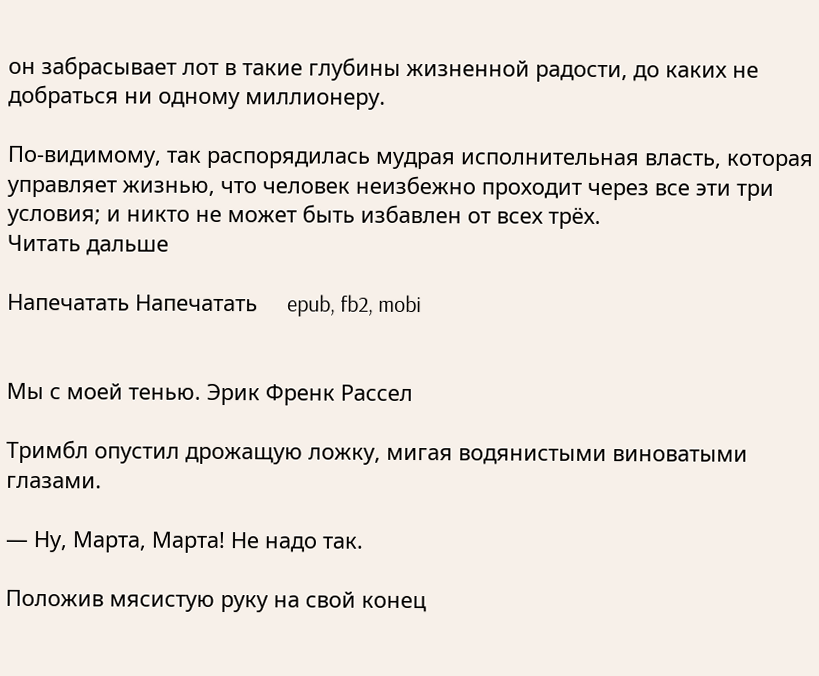он забрасывает лот в такие глубины жизненной радости, до каких не добраться ни одному миллионеру.

По-видимому, так распорядилась мудрая исполнительная власть, которая управляет жизнью, что человек неизбежно проходит через все эти три условия; и никто не может быть избавлен от всех трёх.
Читать дальше

Напечатать Напечатать     epub, fb2, mobi


Мы с моей тенью. Эрик Френк Рассел

Тримбл опустил дрожащую ложку, мигая водянистыми виноватыми глазами.

— Ну, Марта, Марта! Не надо так.

Положив мясистую руку на свой конец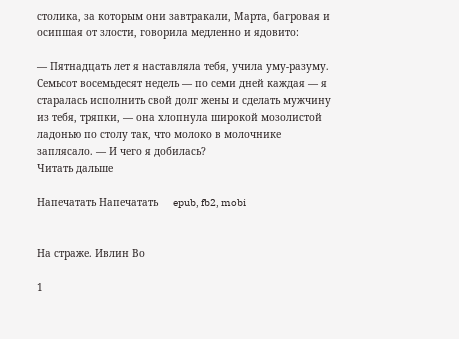столика, за которым они завтракали, Марта, багровая и осипшая от злости, говорила медленно и ядовито:

— Пятнадцать лет я наставляла тебя, учила уму-разуму. Семьсот восемьдесят недель — по семи дней каждая — я старалась исполнить свой долг жены и сделать мужчину из тебя, тряпки, — она хлопнула широкой мозолистой
ладонью по столу так, что молоко в молочнике заплясало. — И чего я добилась?
Читать дальше

Напечатать Напечатать     epub, fb2, mobi


На страже. Ивлин Во

1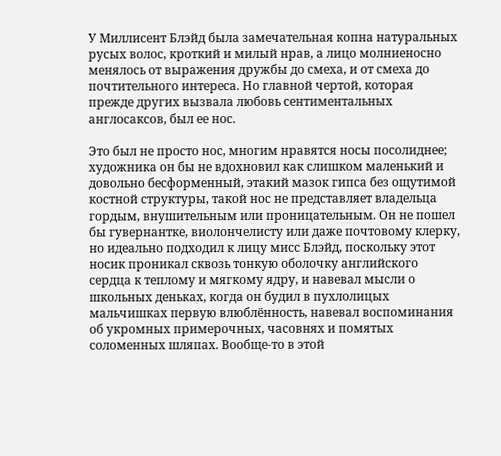У Миллисент Блэйд была замечательная копна натуральных русых волос, кроткий и милый нрав, а лицо молниеносно менялось от выражения дружбы до смеха, и от смеха до почтительного интереса. Но главной чертой, которая прежде других вызвала любовь сентиментальных англосаксов, был ее нос.

Это был не просто нос, многим нравятся носы посолиднее; художника он бы не вдохновил как слишком маленький и довольно бесформенный, этакий мазок гипса без ощутимой костной структуры, такой нос не представляет владельца гордым, внушительным или проницательным. Он не пошел бы гувернантке, виолончелисту или даже почтовому клерку, но идеально подходил к лицу мисс Блэйд, поскольку этот носик проникал сквозь тонкую оболочку английского сердца к теплому и мягкому ядру, и навевал мысли о школьных деньках, когда он будил в пухлолицых мальчишках первую влюблённость, навевал воспоминания об укромных примерочных, часовнях и помятых соломенных шляпах. Вообще-то в этой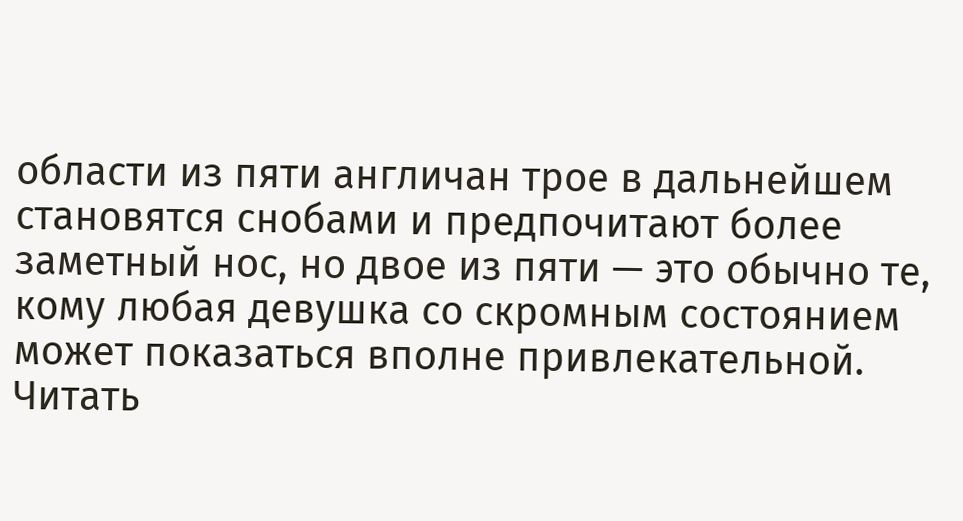области из пяти англичан трое в дальнейшем становятся снобами и предпочитают более заметный нос, но двое из пяти — это обычно те, кому любая девушка со скромным состоянием может показаться вполне привлекательной.
Читать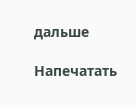дальше

Напечатать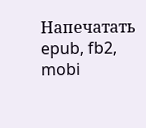Напечатать     epub, fb2, mobi